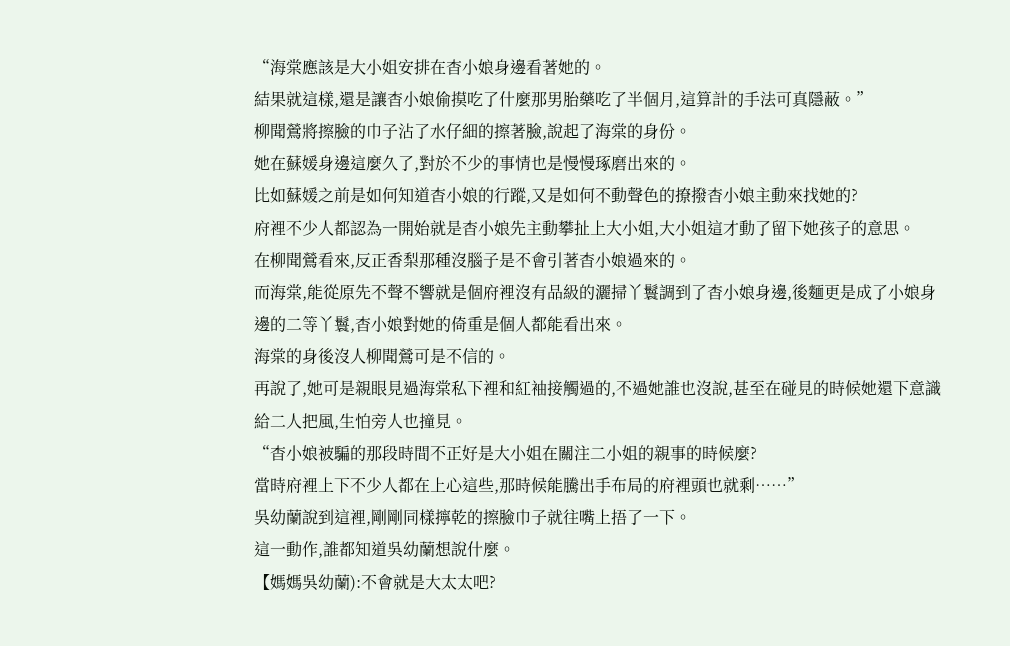“海棠應該是大小姐安排在杳小娘身邊看著她的。
結果就這樣,還是讓杳小娘偷摸吃了什麼那男胎藥吃了半個月,這算計的手法可真隱蔽。”
柳聞鶯將擦臉的巾子沾了水仔細的擦著臉,說起了海棠的身份。
她在蘇媛身邊這麼久了,對於不少的事情也是慢慢琢磨出來的。
比如蘇媛之前是如何知道杳小娘的行蹤,又是如何不動聲色的撩撥杳小娘主動來找她的?
府裡不少人都認為一開始就是杳小娘先主動攀扯上大小姐,大小姐這才動了留下她孩子的意思。
在柳聞鶯看來,反正香梨那種沒腦子是不會引著杳小娘過來的。
而海棠,能從原先不聲不響就是個府裡沒有品級的灑掃丫鬟調到了杳小娘身邊,後麵更是成了小娘身邊的二等丫鬟,杳小娘對她的倚重是個人都能看出來。
海棠的身後沒人柳聞鶯可是不信的。
再說了,她可是親眼見過海棠私下裡和紅袖接觸過的,不過她誰也沒說,甚至在碰見的時候她還下意識給二人把風,生怕旁人也撞見。
“杳小娘被騙的那段時間不正好是大小姐在關注二小姐的親事的時候麼?
當時府裡上下不少人都在上心這些,那時候能騰出手布局的府裡頭也就剩……”
吳幼蘭說到這裡,剛剛同樣擰乾的擦臉巾子就往嘴上捂了一下。
這一動作,誰都知道吳幼蘭想說什麼。
【媽媽吳幼蘭):不會就是大太太吧?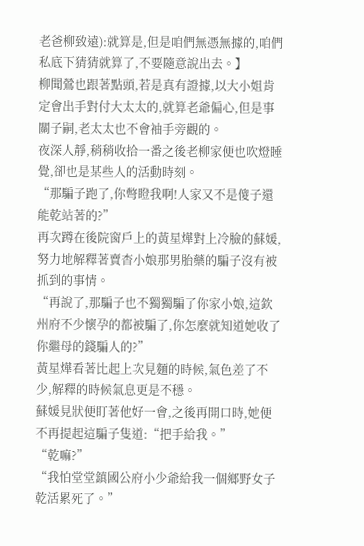老爸柳致遠):就算是,但是咱們無憑無據的,咱們私底下猜猜就算了,不要隨意說出去。】
柳聞鶯也跟著點頭,若是真有證據,以大小姐肯定會出手對付大太太的,就算老爺偏心,但是事關子嗣,老太太也不會袖手旁觀的。
夜深人靜,稍稍收拾一番之後老柳家便也吹燈睡覺,卻也是某些人的活動時刻。
“那騙子跑了,你彆瞪我啊!人家又不是傻子還能乾站著的?”
再次蹲在後院窗戶上的黃星燁對上冷臉的蘇媛,努力地解釋著賣杳小娘那男胎藥的騙子沒有被抓到的事情。
“再說了,那騙子也不獨獨騙了你家小娘,這欽州府不少懷孕的都被騙了,你怎麼就知道她收了你繼母的錢騙人的?”
黃星燁看著比起上次見麵的時候,氣色差了不少,解釋的時候氣息更是不穩。
蘇媛見狀便盯著他好一會,之後再開口時,她便不再提起這騙子隻道:“把手給我。”
“乾嘛?”
“我怕堂堂鎮國公府小少爺給我一個鄉野女子乾活累死了。”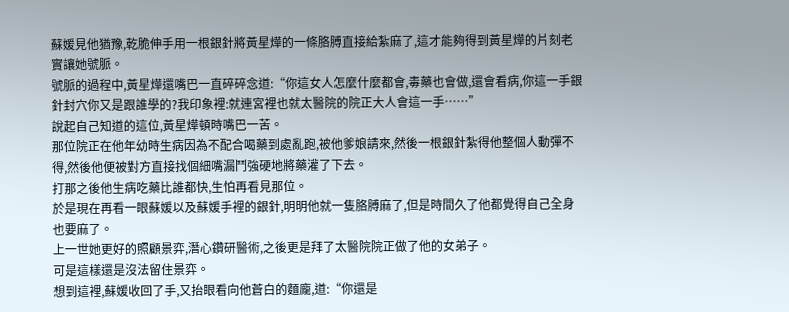蘇媛見他猶豫,乾脆伸手用一根銀針將黃星燁的一條胳膊直接給紮麻了,這才能夠得到黃星燁的片刻老實讓她號脈。
號脈的過程中,黃星燁還嘴巴一直碎碎念道:“你這女人怎麼什麼都會,毒藥也會做,還會看病,你這一手銀針封穴你又是跟誰學的?我印象裡:就連宮裡也就太醫院的院正大人會這一手……”
說起自己知道的這位,黃星燁頓時嘴巴一苦。
那位院正在他年幼時生病因為不配合喝藥到處亂跑,被他爹娘請來,然後一根銀針紮得他整個人動彈不得,然後他便被對方直接找個細嘴漏鬥強硬地將藥灌了下去。
打那之後他生病吃藥比誰都快,生怕再看見那位。
於是現在再看一眼蘇媛以及蘇媛手裡的銀針,明明他就一隻胳膊麻了,但是時間久了他都覺得自己全身也要麻了。
上一世她更好的照顧景弈,潛心鑽研醫術,之後更是拜了太醫院院正做了他的女弟子。
可是這樣還是沒法留住景弈。
想到這裡,蘇媛收回了手,又抬眼看向他蒼白的麵龐,道:“你還是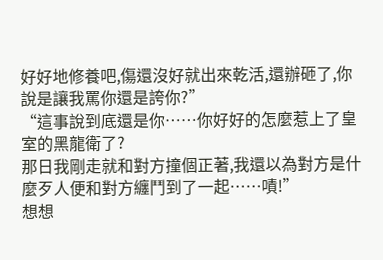好好地修養吧,傷還沒好就出來乾活,還辦砸了,你說是讓我罵你還是誇你?”
“這事說到底還是你……你好好的怎麼惹上了皇室的黑龍衛了?
那日我剛走就和對方撞個正著,我還以為對方是什麼歹人便和對方纏鬥到了一起……嘖!”
想想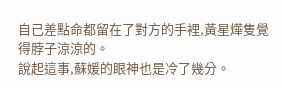自己差點命都留在了對方的手裡,黃星燁隻覺得脖子涼涼的。
說起這事,蘇媛的眼神也是冷了幾分。